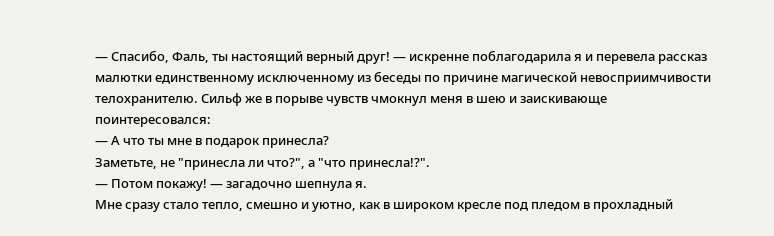— Спасибо, Фаль, ты настоящий верный друг! — искренне поблагодарила я и перевела рассказ малютки единственному исключенному из беседы по причине магической невосприимчивости телохранителю. Сильф же в порыве чувств чмокнул меня в шею и заискивающе поинтересовался:
— А что ты мне в подарок принесла?
Заметьте, не "принесла ли что?", а "что принесла!?".
— Потом покажу! — загадочно шепнула я.
Мне сразу стало тепло, смешно и уютно, как в широком кресле под пледом в прохладный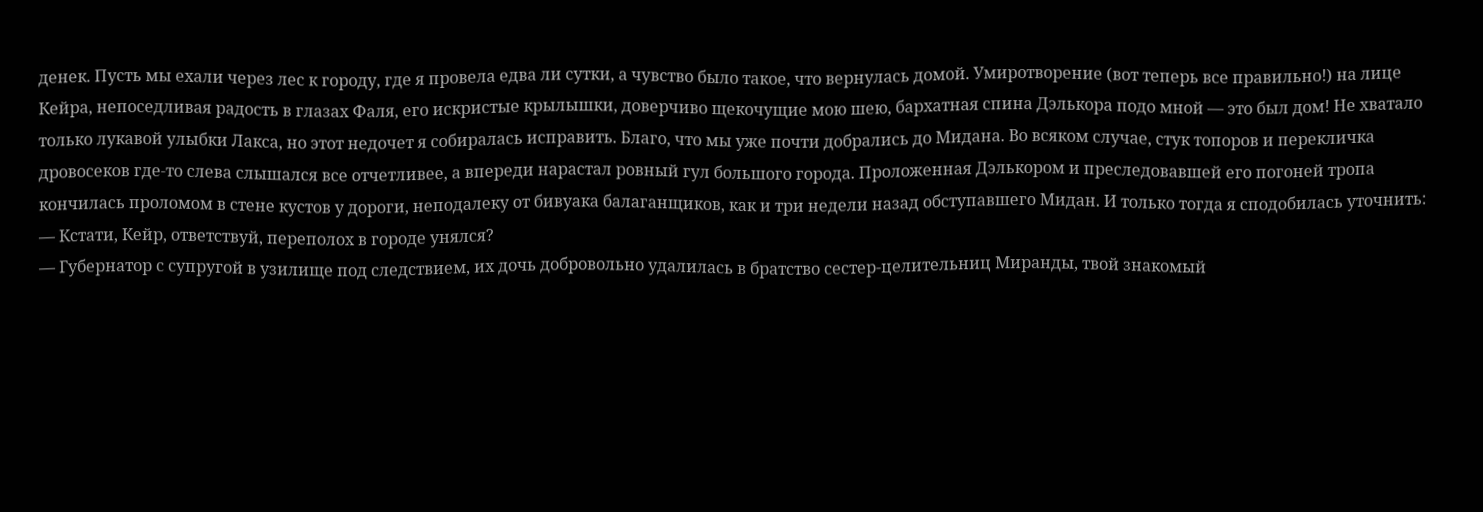денек. Пусть мы ехали через лес к городу, где я провела едва ли сутки, а чувство было такое, что вернулась домой. Умиротворение (вот теперь все правильно!) на лице Кейра, непоседливая радость в глазах Фаля, его искристые крылышки, доверчиво щекочущие мою шею, бархатная спина Дэлькора подо мной — это был дом! Не хватало только лукавой улыбки Лакса, но этот недочет я собиралась исправить. Благо, что мы уже почти добрались до Мидана. Во всяком случае, стук топоров и перекличка дровосеков где-то слева слышался все отчетливее, а впереди нарастал ровный гул большого города. Проложенная Дэлькором и преследовавшей его погоней тропа кончилась проломом в стене кустов у дороги, неподалеку от бивуака балаганщиков, как и три недели назад обступавшего Мидан. И только тогда я сподобилась уточнить:
— Кстати, Кейр, ответствуй, переполох в городе унялся?
— Губернатор с супругой в узилище под следствием, их дочь добровольно удалилась в братство сестер-целительниц Миранды, твой знакомый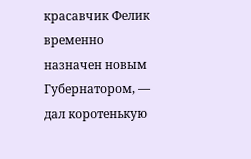красавчик Фелик временно назначен новым Губернатором, — дал коротенькую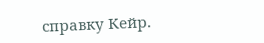справку Кейр.